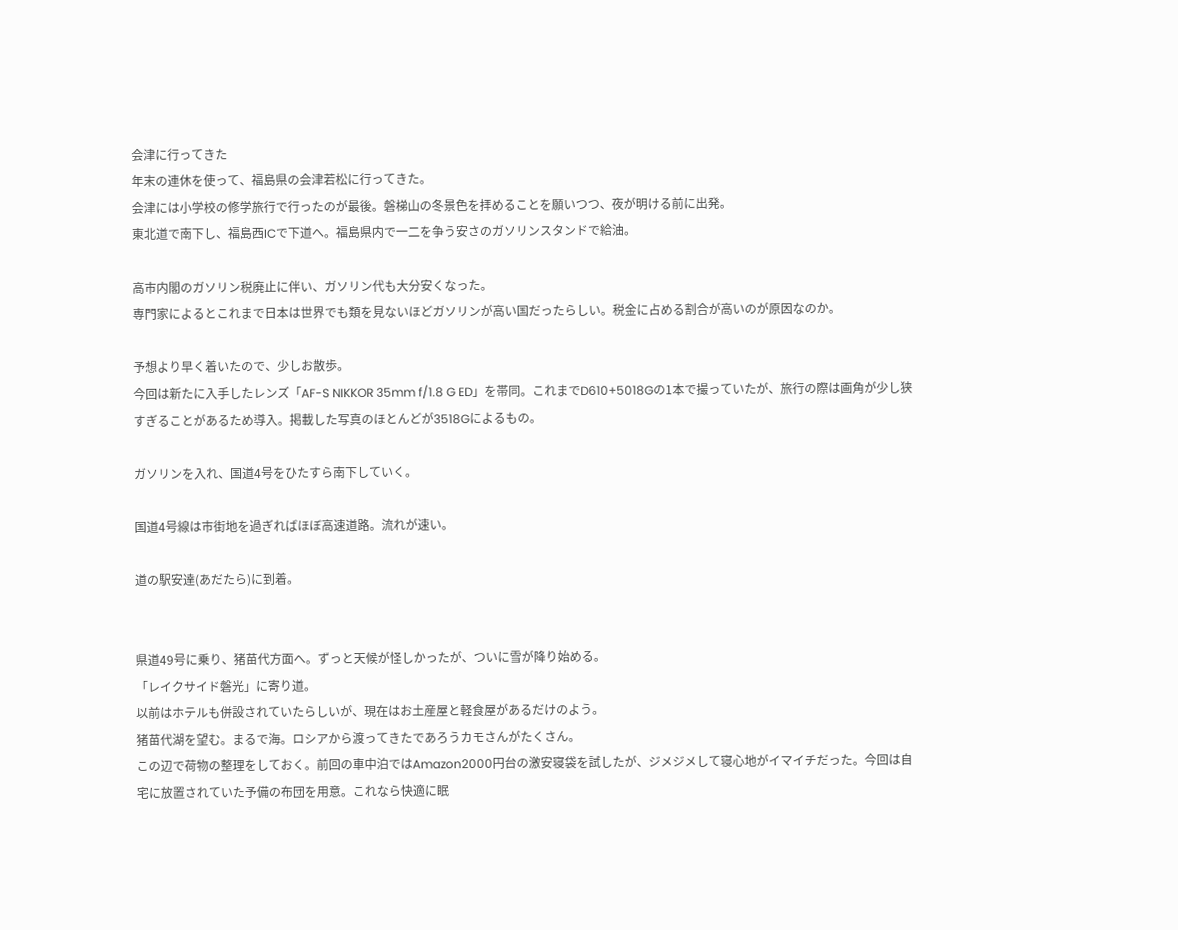会津に行ってきた
年末の連休を使って、福島県の会津若松に行ってきた。
会津には小学校の修学旅行で行ったのが最後。磐梯山の冬景色を拝めることを願いつつ、夜が明ける前に出発。
東北道で南下し、福島西ICで下道へ。福島県内で一二を争う安さのガソリンスタンドで給油。

高市内閣のガソリン税廃止に伴い、ガソリン代も大分安くなった。
専門家によるとこれまで日本は世界でも類を見ないほどガソリンが高い国だったらしい。税金に占める割合が高いのが原因なのか。

予想より早く着いたので、少しお散歩。
今回は新たに入手したレンズ「AF-S NIKKOR 35mm f/1.8 G ED」を帯同。これまでD610+5018Gの1本で撮っていたが、旅行の際は画角が少し狭すぎることがあるため導入。掲載した写真のほとんどが3518Gによるもの。

ガソリンを入れ、国道4号をひたすら南下していく。

国道4号線は市街地を過ぎればほぼ高速道路。流れが速い。

道の駅安達(あだたら)に到着。


県道49号に乗り、猪苗代方面へ。ずっと天候が怪しかったが、ついに雪が降り始める。
「レイクサイド磐光」に寄り道。
以前はホテルも併設されていたらしいが、現在はお土産屋と軽食屋があるだけのよう。
猪苗代湖を望む。まるで海。ロシアから渡ってきたであろうカモさんがたくさん。
この辺で荷物の整理をしておく。前回の車中泊ではAmazon2000円台の激安寝袋を試したが、ジメジメして寝心地がイマイチだった。今回は自宅に放置されていた予備の布団を用意。これなら快適に眠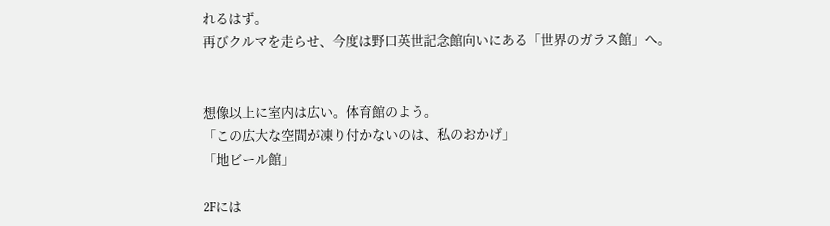れるはず。
再びクルマを走らせ、今度は野口英世記念館向いにある「世界のガラス館」へ。


想像以上に室内は広い。体育館のよう。
「この広大な空間が凍り付かないのは、私のおかげ」
「地ビール館」

2Fには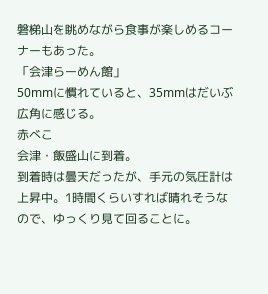磐梯山を眺めながら食事が楽しめるコーナーもあった。
「会津らーめん館」
50mmに慣れていると、35mmはだいぶ広角に感じる。
赤べこ
会津・飯盛山に到着。
到着時は曇天だったが、手元の気圧計は上昇中。1時間くらいすれば晴れそうなので、ゆっくり見て回ることに。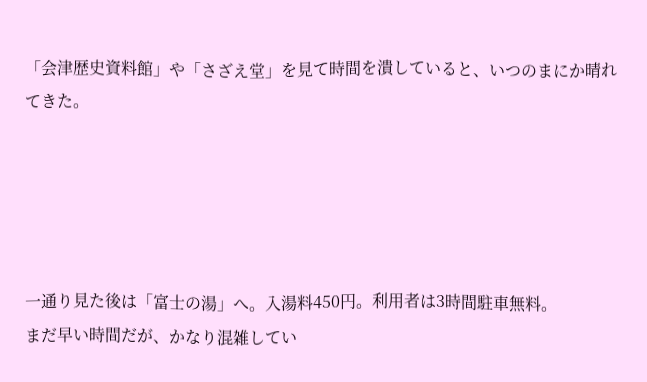「会津歴史資料館」や「さざえ堂」を見て時間を潰していると、いつのまにか晴れてきた。





一通り見た後は「富士の湯」へ。入湯料450円。利用者は3時間駐車無料。
まだ早い時間だが、かなり混雑してい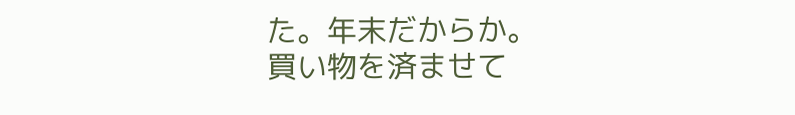た。年末だからか。
買い物を済ませて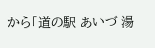から「道の駅 あいづ 湯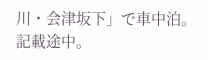川・会津坂下」で車中泊。
記載途中。